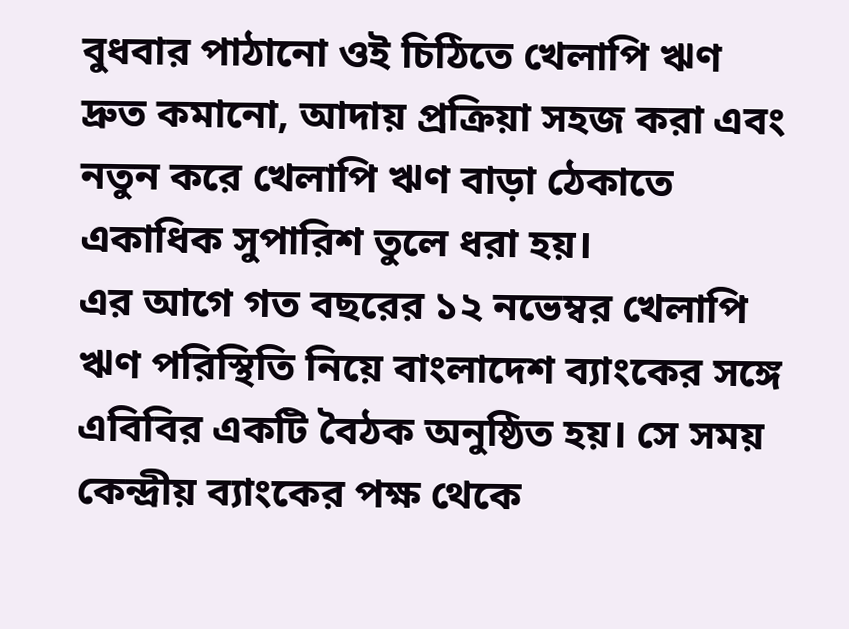বুধবার পাঠানো ওই চিঠিতে খেলাপি ঋণ দ্রুত কমানো, আদায় প্রক্রিয়া সহজ করা এবং নতুন করে খেলাপি ঋণ বাড়া ঠেকাতে একাধিক সুপারিশ তুলে ধরা হয়।
এর আগে গত বছরের ১২ নভেম্বর খেলাপি ঋণ পরিস্থিতি নিয়ে বাংলাদেশ ব্যাংকের সঙ্গে এবিবির একটি বৈঠক অনুষ্ঠিত হয়। সে সময় কেন্দ্রীয় ব্যাংকের পক্ষ থেকে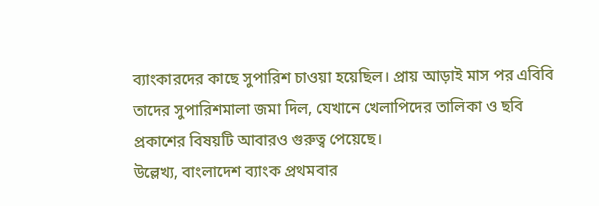ব্যাংকারদের কাছে সুপারিশ চাওয়া হয়েছিল। প্রায় আড়াই মাস পর এবিবি তাদের সুপারিশমালা জমা দিল, যেখানে খেলাপিদের তালিকা ও ছবি প্রকাশের বিষয়টি আবারও গুরুত্ব পেয়েছে।
উল্লেখ্য, বাংলাদেশ ব্যাংক প্রথমবার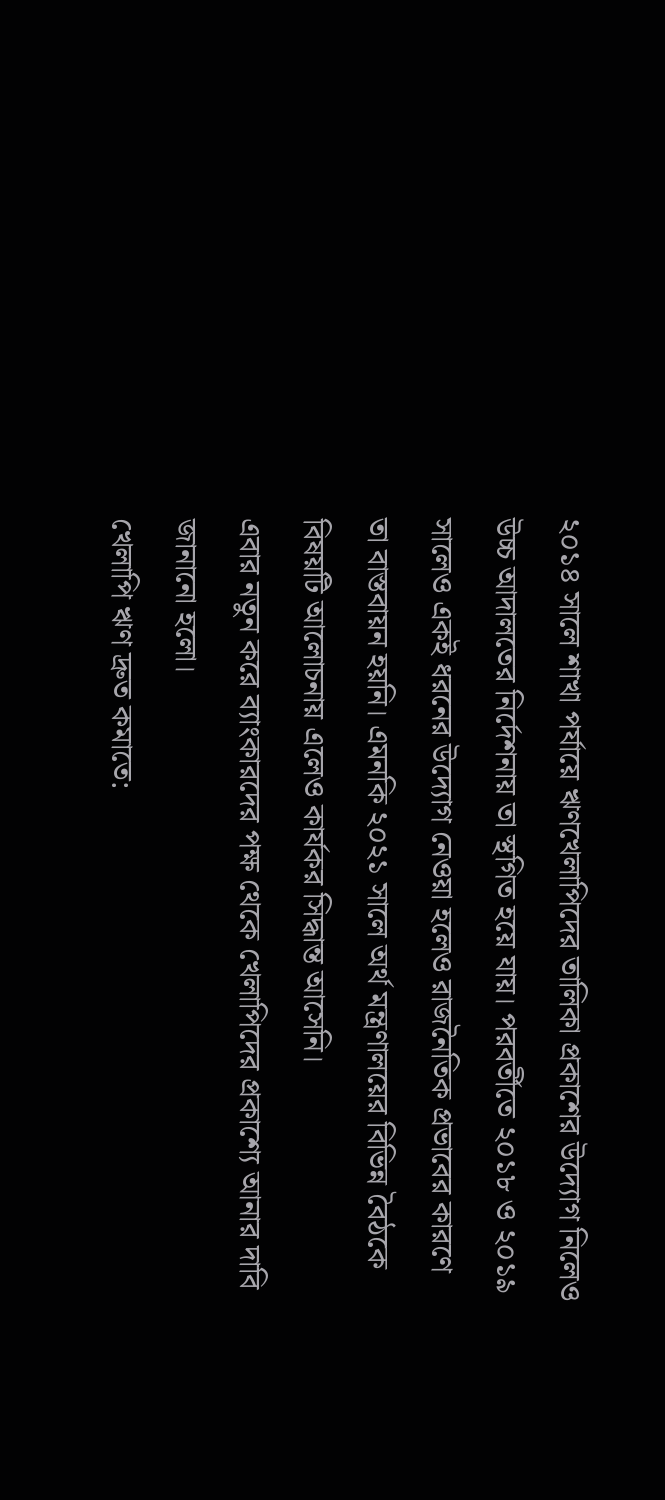২০১৪ সালে শাখা পর্যায়ে ঋণখেলাপিদের তালিকা প্রকাশের উদ্যোগ নিলেও উচ্চ আদালতের নির্দেশনায় তা স্থগিত হয়ে যায়। পরবর্তীতে ২০১৮ ও ২০১৯ সালেও একই ধরনের উদ্যোগ নেওয়া হলেও রাজনৈতিক প্রভাবের কারণে তা বাস্তবায়ন হয়নি। এমনকি ২০২১ সালে অর্থ মন্ত্রণালয়ের বিভিন্ন বৈঠকে বিষয়টি আলোচনায় এলেও কার্যকর সিদ্ধান্ত আসেনি।
এবার নতুন করে ব্যাংকারদের পক্ষ থেকে খেলাপিদের প্রকাশ্যে আনার দাবি জানানো হলো।
খেলাপি ঋণ দ্রুত কমাতে: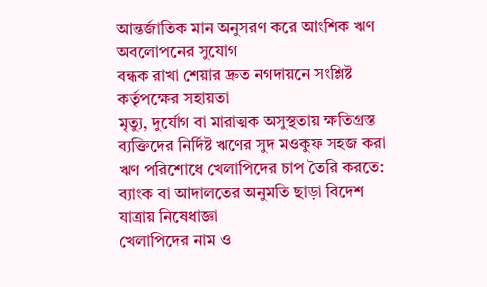আন্তর্জাতিক মান অনুসরণ করে আংশিক ঋণ অবলোপনের সুযোগ
বন্ধক রাখা শেয়ার দ্রুত নগদায়নে সংশ্লিষ্ট কর্তৃপক্ষের সহায়তা
মৃত্যু, দুর্যোগ বা মারাত্মক অসুস্থতায় ক্ষতিগ্রস্ত ব্যক্তিদের নির্দিষ্ট ঋণের সুদ মওকুফ সহজ করা
ঋণ পরিশোধে খেলাপিদের চাপ তৈরি করতে:
ব্যাংক বা আদালতের অনুমতি ছাড়া বিদেশ যাত্রায় নিষেধাজ্ঞা
খেলাপিদের নাম ও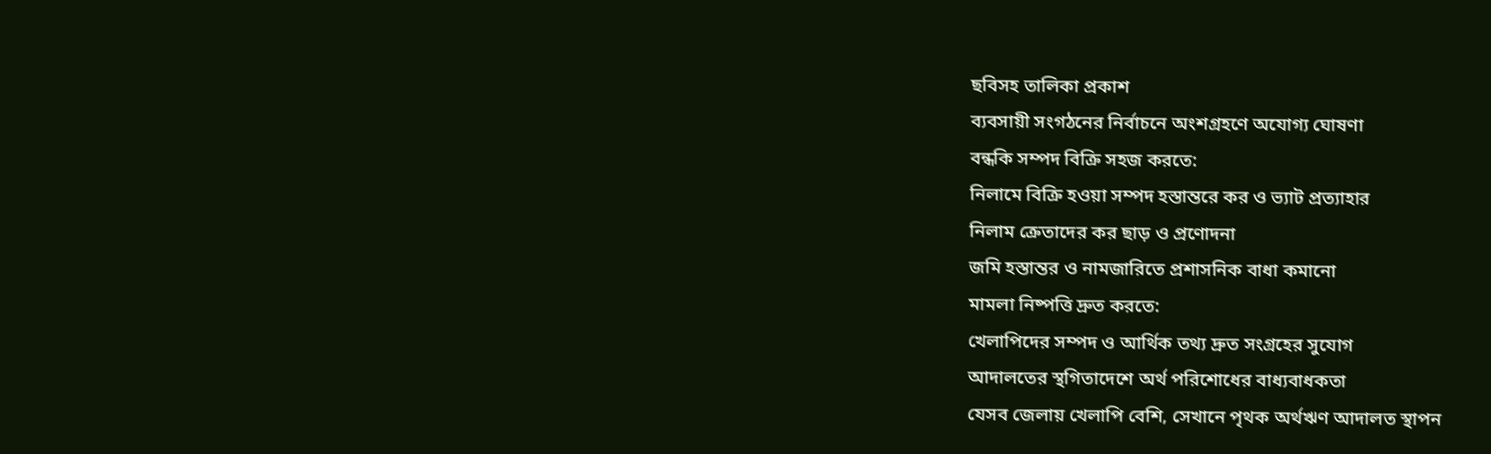ছবিসহ তালিকা প্রকাশ
ব্যবসায়ী সংগঠনের নির্বাচনে অংশগ্রহণে অযোগ্য ঘোষণা
বন্ধকি সম্পদ বিক্রি সহজ করতে:
নিলামে বিক্রি হওয়া সম্পদ হস্তান্তরে কর ও ভ্যাট প্রত্যাহার
নিলাম ক্রেতাদের কর ছাড় ও প্রণোদনা
জমি হস্তান্তর ও নামজারিতে প্রশাসনিক বাধা কমানো
মামলা নিষ্পত্তি দ্রুত করতে:
খেলাপিদের সম্পদ ও আর্থিক তথ্য দ্রুত সংগ্রহের সুযোগ
আদালতের স্থগিতাদেশে অর্থ পরিশোধের বাধ্যবাধকতা
যেসব জেলায় খেলাপি বেশি, সেখানে পৃথক অর্থঋণ আদালত স্থাপন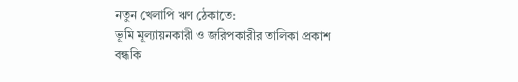নতুন খেলাপি ঋণ ঠেকাতে:
ভূমি মূল্যায়নকারী ও জরিপকারীর তালিকা প্রকাশ
বন্ধকি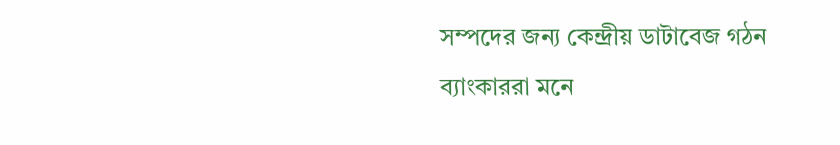সম্পদের জন্য কেন্দ্রীয় ডাটাবেজ গঠন
ব্যাংকাররা মনে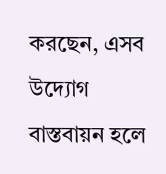করছেন, এসব উদ্যোগ বাস্তবায়ন হলে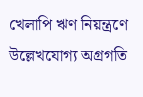খেলাপি ঋণ নিয়ন্ত্রণে উল্লেখযোগ্য অগ্রগতি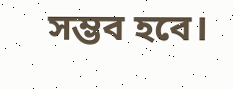সম্ভব হবে।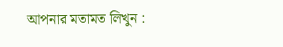আপনার মতামত লিখুন :